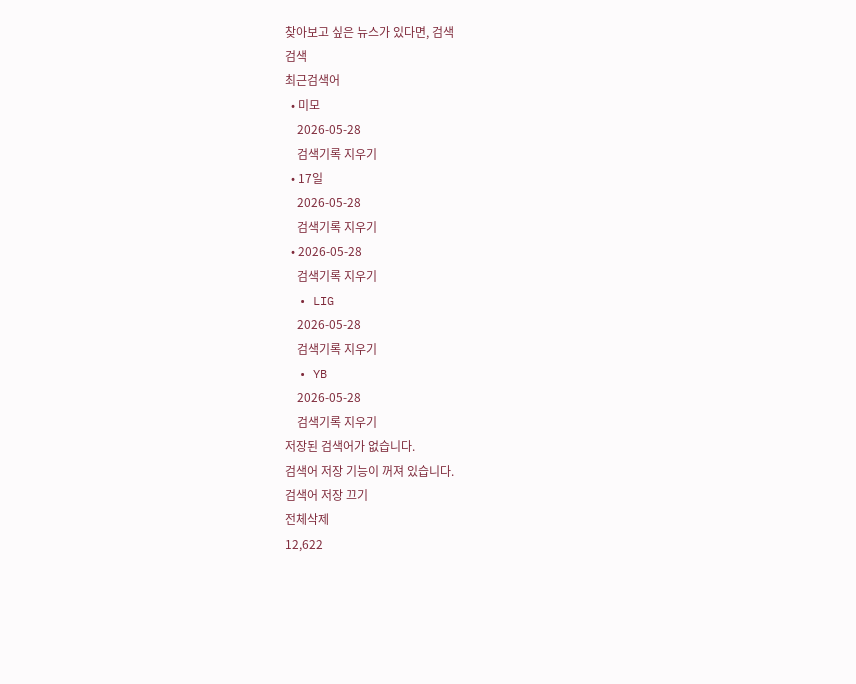찾아보고 싶은 뉴스가 있다면, 검색
검색
최근검색어
  • 미모
    2026-05-28
    검색기록 지우기
  • 17일
    2026-05-28
    검색기록 지우기
  • 2026-05-28
    검색기록 지우기
  • LIG
    2026-05-28
    검색기록 지우기
  • YB
    2026-05-28
    검색기록 지우기
저장된 검색어가 없습니다.
검색어 저장 기능이 꺼져 있습니다.
검색어 저장 끄기
전체삭제
12,622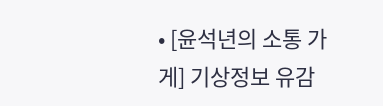• [윤석년의 소통 가게] 기상정보 유감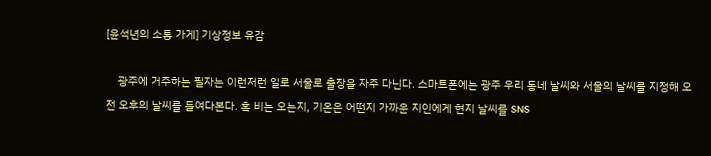[윤석년의 소통 가게] 기상정보 유감

    광주에 거주하는 필자는 이런저런 일로 서울로 출장을 자주 다닌다. 스마트폰에는 광주 우리 동네 날씨와 서울의 날씨를 지정해 오전 오후의 날씨를 들여다본다. 혹 비는 오는지, 기온은 어떤지 가까운 지인에게 현지 날씨를 SNS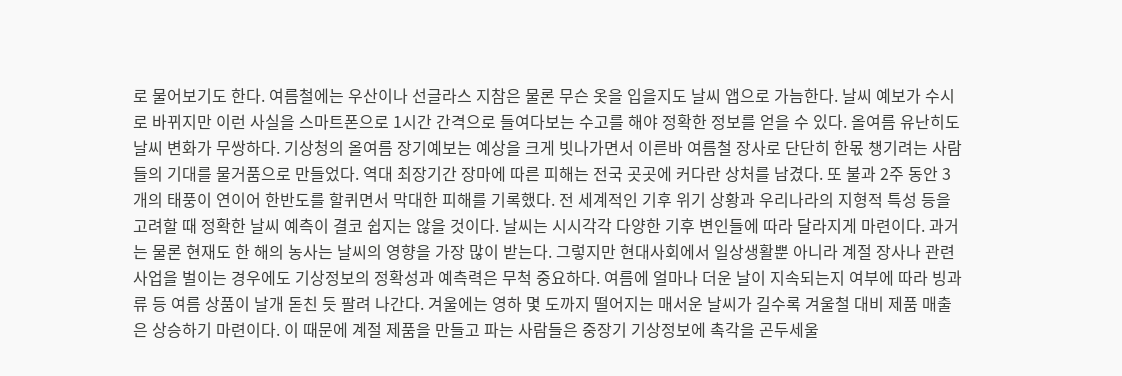로 물어보기도 한다. 여름철에는 우산이나 선글라스 지참은 물론 무슨 옷을 입을지도 날씨 앱으로 가늠한다. 날씨 예보가 수시로 바뀌지만 이런 사실을 스마트폰으로 1시간 간격으로 들여다보는 수고를 해야 정확한 정보를 얻을 수 있다. 올여름 유난히도 날씨 변화가 무쌍하다. 기상청의 올여름 장기예보는 예상을 크게 빗나가면서 이른바 여름철 장사로 단단히 한몫 챙기려는 사람들의 기대를 물거품으로 만들었다. 역대 최장기간 장마에 따른 피해는 전국 곳곳에 커다란 상처를 남겼다. 또 불과 2주 동안 3개의 태풍이 연이어 한반도를 할퀴면서 막대한 피해를 기록했다. 전 세계적인 기후 위기 상황과 우리나라의 지형적 특성 등을 고려할 때 정확한 날씨 예측이 결코 쉽지는 않을 것이다. 날씨는 시시각각 다양한 기후 변인들에 따라 달라지게 마련이다. 과거는 물론 현재도 한 해의 농사는 날씨의 영향을 가장 많이 받는다. 그렇지만 현대사회에서 일상생활뿐 아니라 계절 장사나 관련 사업을 벌이는 경우에도 기상정보의 정확성과 예측력은 무척 중요하다. 여름에 얼마나 더운 날이 지속되는지 여부에 따라 빙과류 등 여름 상품이 날개 돋친 듯 팔려 나간다. 겨울에는 영하 몇 도까지 떨어지는 매서운 날씨가 길수록 겨울철 대비 제품 매출은 상승하기 마련이다. 이 때문에 계절 제품을 만들고 파는 사람들은 중장기 기상정보에 촉각을 곤두세울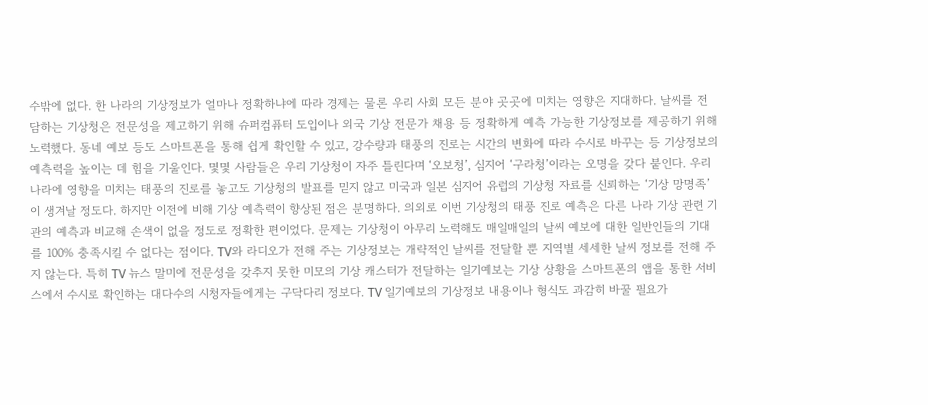수밖에 없다. 한 나라의 기상정보가 얼마나 정확하냐에 따라 경제는 물론 우리 사회 모든 분야 곳곳에 미치는 영향은 지대하다. 날씨를 전담하는 기상청은 전문성을 제고하기 위해 슈퍼컴퓨터 도입이나 외국 기상 전문가 채용 등 정확하게 예측 가능한 기상정보를 제공하기 위해 노력했다. 동네 예보 등도 스마트폰을 통해 쉽게 확인할 수 있고, 강수량과 태풍의 진로는 시간의 변화에 따라 수시로 바꾸는 등 기상정보의 예측력을 높이는 데 힘을 기울인다. 몇몇 사람들은 우리 기상청이 자주 틀린다며 ‘오보청’, 심지어 ‘구라청’이라는 오명을 갖다 붙인다. 우리나라에 영향을 미치는 태풍의 진로를 놓고도 기상청의 발표를 믿지 않고 미국과 일본 심지어 유럽의 기상청 자료를 신뢰하는 ‘기상 망명족’이 생겨날 정도다. 하지만 이전에 비해 기상 예측력이 향상된 점은 분명하다. 의외로 이번 기상청의 태풍 진로 예측은 다른 나라 기상 관련 기관의 예측과 비교해 손색이 없을 정도로 정확한 편이었다. 문제는 기상청이 아무리 노력해도 매일매일의 날씨 예보에 대한 일반인들의 기대를 100% 충족시킬 수 없다는 점이다. TV와 라디오가 전해 주는 기상정보는 개략적인 날씨를 전달할 뿐 지역별 세세한 날씨 정보를 전해 주지 않는다. 특히 TV 뉴스 말미에 전문성을 갖추지 못한 미모의 기상 캐스터가 전달하는 일기예보는 기상 상황을 스마트폰의 앱을 통한 서비스에서 수시로 확인하는 대다수의 시청자들에게는 구닥다리 정보다. TV 일기예보의 기상정보 내용이나 형식도 과감히 바꿀 필요가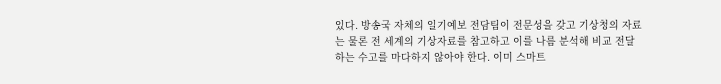있다. 방송국 자체의 일기예보 전담팀이 전문성을 갖고 기상청의 자료는 물론 전 세계의 기상자료를 참고하고 이를 나름 분석해 비교 전달하는 수고를 마다하지 않아야 한다. 이미 스마트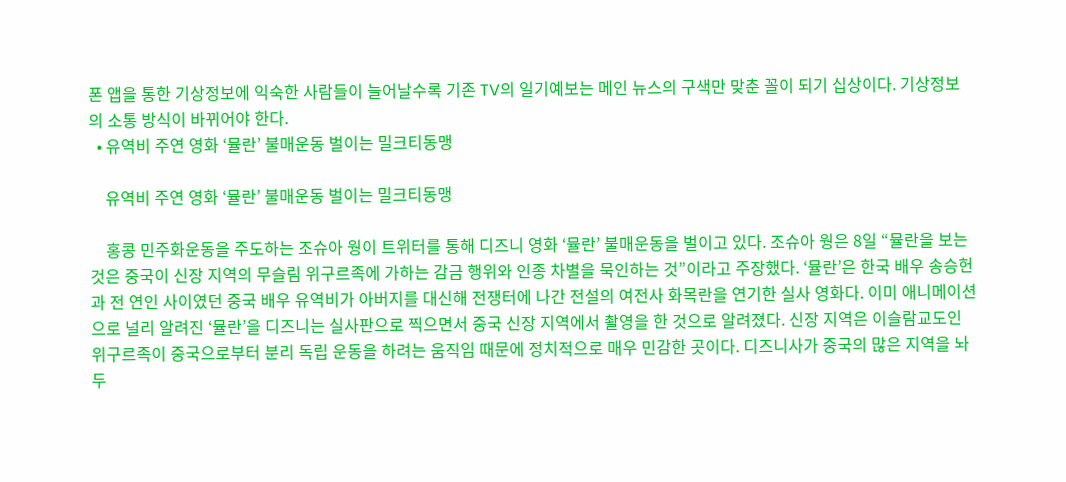폰 앱을 통한 기상정보에 익숙한 사람들이 늘어날수록 기존 TV의 일기예보는 메인 뉴스의 구색만 맞춘 꼴이 되기 십상이다. 기상정보의 소통 방식이 바뀌어야 한다.
  • 유역비 주연 영화 ‘뮬란’ 불매운동 벌이는 밀크티동맹

    유역비 주연 영화 ‘뮬란’ 불매운동 벌이는 밀크티동맹

    홍콩 민주화운동을 주도하는 조슈아 웡이 트위터를 통해 디즈니 영화 ‘뮬란’ 불매운동을 벌이고 있다. 조슈아 웡은 8일 “뮬란을 보는 것은 중국이 신장 지역의 무슬림 위구르족에 가하는 감금 행위와 인종 차별을 묵인하는 것”이라고 주장했다. ‘뮬란’은 한국 배우 송승헌과 전 연인 사이였던 중국 배우 유역비가 아버지를 대신해 전쟁터에 나간 전설의 여전사 화목란을 연기한 실사 영화다. 이미 애니메이션으로 널리 알려진 ‘뮬란’을 디즈니는 실사판으로 찍으면서 중국 신장 지역에서 촬영을 한 것으로 알려졌다. 신장 지역은 이슬람교도인 위구르족이 중국으로부터 분리 독립 운동을 하려는 움직임 때문에 정치적으로 매우 민감한 곳이다. 디즈니사가 중국의 많은 지역을 놔두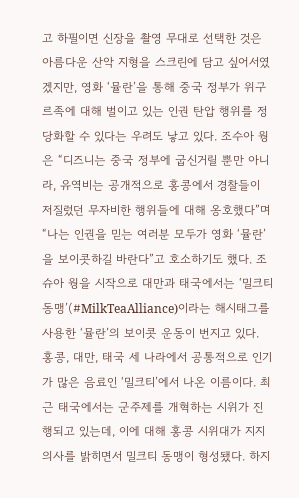고 하필이면 신장을 촬영 무대로 선택한 것은 아름다운 산악 지형을 스크린에 담고 싶어서였겠지만, 영화 ‘뮬란’을 통해 중국 정부가 위구르족에 대해 벌이고 있는 인권 탄압 행위를 정당화할 수 있다는 우려도 낳고 있다. 조수아 웡은 “디즈니는 중국 정부에 굽신거릴 뿐만 아니라, 유역비는 공개적으로 홍콩에서 경찰들이 저질렀던 무자비한 행위들에 대해 옹호했다”며 “나는 인권을 믿는 여러분 모두가 영화 ‘뮬란’을 보이콧하길 바란다”고 호소하기도 했다. 조슈아 웡을 시작으로 대만과 태국에서는 ‘밀크티 동맹’(#MilkTeaAlliance)이라는 해시태그를 사용한 ‘뮬란’의 보이콧 운동이 번지고 있다. 홍콩, 대만, 태국 세 나라에서 공통적으로 인기가 많은 음료인 ‘밀크티’에서 나온 이름이다. 최근 태국에서는 군주제를 개혁하는 시위가 진행되고 있는데, 이에 대해 홍콩 시위대가 지지 의사를 밝히면서 밀크티 동맹이 형성됐다. 하지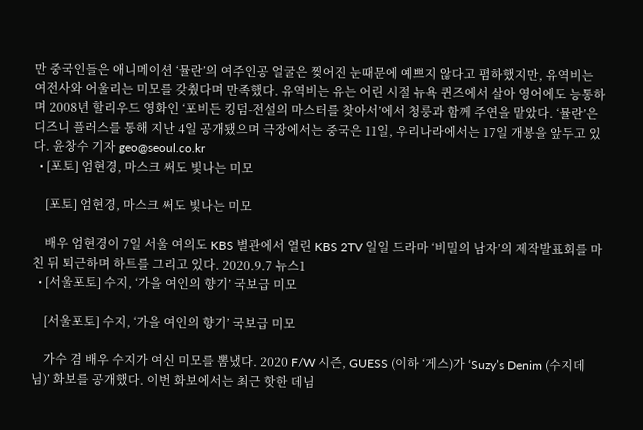만 중국인들은 애니메이션 ‘뮬란’의 여주인공 얼굴은 찢어진 눈때문에 예쁘지 않다고 폄하했지만, 유역비는 여전사와 어울리는 미모를 갖췄다며 만족했다. 유역비는 유는 어린 시절 뉴욕 퀸즈에서 살아 영어에도 능통하며 2008년 할리우드 영화인 ‘포비든 킹덤-전설의 마스터를 찾아서’에서 청룽과 함께 주연을 맡았다. ‘뮬란’은 디즈니 플러스를 통해 지난 4일 공개됐으며 극장에서는 중국은 11일, 우리나라에서는 17일 개봉을 앞두고 있다. 윤창수 기자 geo@seoul.co.kr
  • [포토] 엄현경, 마스크 써도 빛나는 미모

    [포토] 엄현경, 마스크 써도 빛나는 미모

    배우 엄현경이 7일 서울 여의도 KBS 별관에서 열린 KBS 2TV 일일 드라마 ‘비밀의 남자’의 제작발표회를 마친 뒤 퇴근하며 하트를 그리고 있다. 2020.9.7 뉴스1
  • [서울포토] 수지, ‘가을 여인의 향기’ 국보급 미모

    [서울포토] 수지, ‘가을 여인의 향기’ 국보급 미모

    가수 겸 배우 수지가 여신 미모를 뽐냈다. 2020 F/W 시즌, GUESS (이하 ‘게스)가 ‘Suzy’s Denim (수지데님)’ 화보를 공개했다. 이번 화보에서는 최근 핫한 데님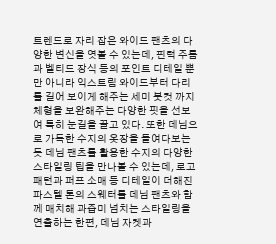트렌드로 자리 잡은 와이드 팬츠의 다양한 변신을 엿볼 수 있는데, 핀턱 주름과 벨티드 장식 등의 포인트 디테일 뿐만 아니라 익스트림 와이드부터 다리를 길어 보이게 해주는 세미 붓컷 까지 체형을 보완해주는 다양한 핏을 선보여 특히 눈길을 끌고 있다. 또한 데님으로 가득한 수지의 옷장을 들여다보는 듯 데님 팬츠를 활용한 수지의 다양한 스타일링 팁을 만나볼 수 있는데, 로고 패턴과 퍼프 소매 등 디테일이 더해진 파스텔 톤의 스웨터를 데님 팬츠와 함께 매치해 과즙미 넘치는 스타일링을 연출하는 한편, 데님 자켓과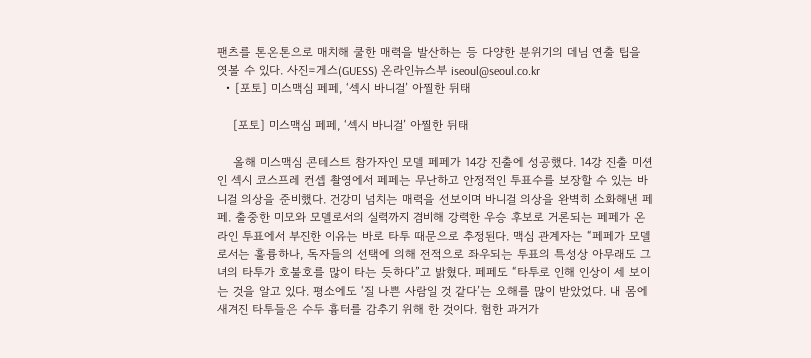팬츠를 톤온톤으로 매치해 쿨한 매력을 발산하는 등 다양한 분위기의 데님 연출 팁을 엿볼 수 있다. 사진=게스(GUESS) 온라인뉴스부 iseoul@seoul.co.kr
  • [포토] 미스맥심 페페, ‘섹시 바니걸’ 아찔한 뒤태

    [포토] 미스맥심 페페, ‘섹시 바니걸’ 아찔한 뒤태

    올해 미스맥심 콘테스트 참가자인 모델 페페가 14강 진출에 성공했다. 14강 진출 미션인 섹시 코스프레 컨셉 촬영에서 페페는 무난하고 안정적인 투표수를 보장할 수 있는 바니걸 의상을 준비했다. 건강미 넘치는 매력을 선보이며 바니걸 의상을 완벽히 소화해낸 페페. 출중한 미모와 모델로서의 실력까지 겸비해 강력한 우승 후보로 거론되는 페페가 온라인 투표에서 부진한 이유는 바로 타투 때문으로 추정된다. 맥심 관계자는 “페페가 모델로서는 훌륭하나, 독자들의 선택에 의해 전적으로 좌우되는 투표의 특성상 아무래도 그녀의 타투가 호불호를 많이 타는 듯하다”고 밝혔다. 페페도 “타투로 인해 인상이 세 보이는 것을 알고 있다. 평소에도 ‘질 나쁜 사람일 것 같다’는 오해를 많이 받았었다. 내 몸에 새겨진 타투들은 수두 흉터를 감추기 위해 한 것이다. 험한 과거가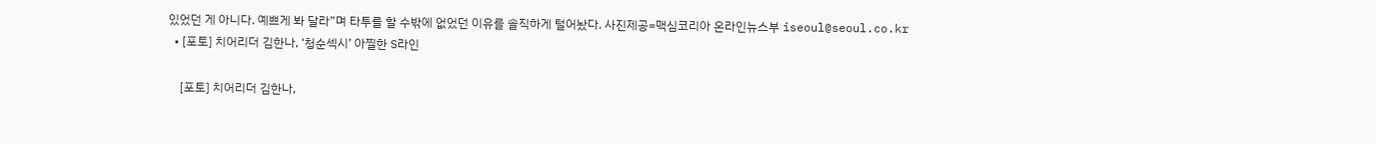있었던 게 아니다. 예쁘게 봐 달라”며 타투를 할 수밖에 없었던 이유를 솔직하게 털어놨다. 사진제공=맥심코리아 온라인뉴스부 iseoul@seoul.co.kr
  • [포토] 치어리더 김한나, ‘청순섹시’ 아찔한 S라인

    [포토] 치어리더 김한나,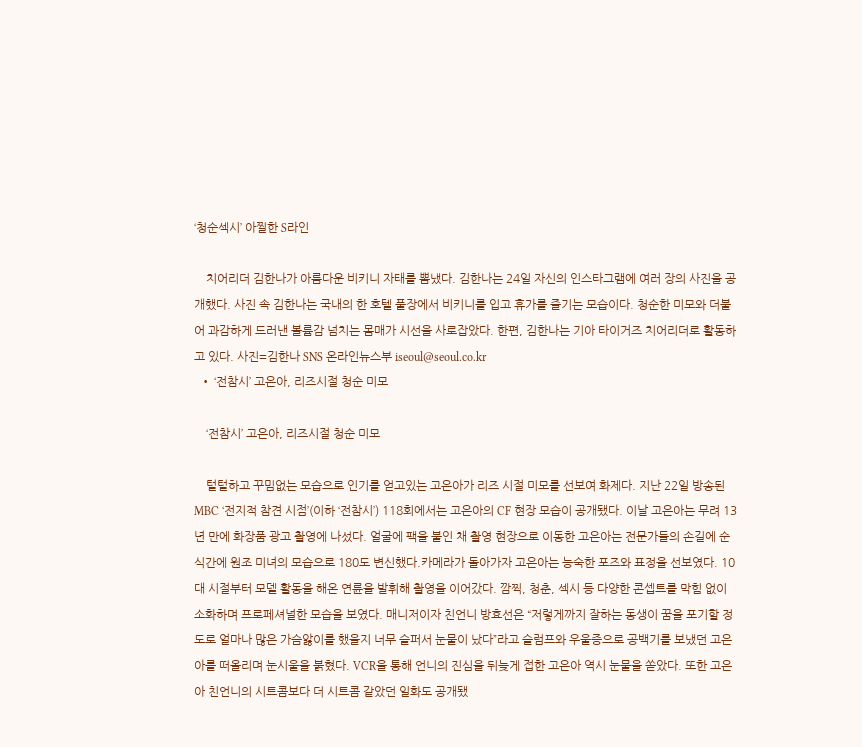‘청순섹시’ 아찔한 S라인

    치어리더 김한나가 아름다운 비키니 자태를 뽐냈다. 김한나는 24일 자신의 인스타그램에 여러 장의 사진을 공개했다. 사진 속 김한나는 국내의 한 호텔 풀장에서 비키니를 입고 휴가를 즐기는 모습이다. 청순한 미모와 더불어 과감하게 드러낸 볼륨감 넘치는 몸매가 시선을 사로잡았다. 한편, 김한나는 기아 타이거즈 치어리더로 활동하고 있다. 사진=김한나 SNS 온라인뉴스부 iseoul@seoul.co.kr
  • ‘전참시’ 고은아, 리즈시절 청순 미모

    ‘전참시’ 고은아, 리즈시절 청순 미모

    털털하고 꾸밈없는 모습으로 인기를 얻고있는 고은아가 리즈 시절 미모를 선보여 화제다. 지난 22일 방송된 MBC ‘전지적 참견 시점’(이하 ‘전참시’) 118회에서는 고은아의 CF 현장 모습이 공개됐다. 이날 고은아는 무려 13년 만에 화장품 광고 촬영에 나섰다. 얼굴에 팩을 붙인 채 촬영 현장으로 이동한 고은아는 전문가들의 손길에 순식간에 원조 미녀의 모습으로 180도 변신했다.카메라가 돌아가자 고은아는 능숙한 포즈와 표정을 선보였다. 10대 시절부터 모델 활동을 해온 연륜을 발휘해 촬영을 이어갔다. 깜찍, 청춘, 섹시 등 다양한 콘셉트를 막힘 없이 소화하며 프로페셔널한 모습을 보였다. 매니저이자 친언니 방효선은 “저렇게까지 잘하는 동생이 꿈을 포기할 정도로 얼마나 많은 가슴앓이를 했을지 너무 슬퍼서 눈물이 났다”라고 슬럼프와 우울증으로 공백기를 보냈던 고은아를 떠올리며 눈시울을 붉혔다. VCR을 통해 언니의 진심을 뒤늦게 접한 고은아 역시 눈물을 쏟았다. 또한 고은아 친언니의 시트콤보다 더 시트콤 같았던 일화도 공개됐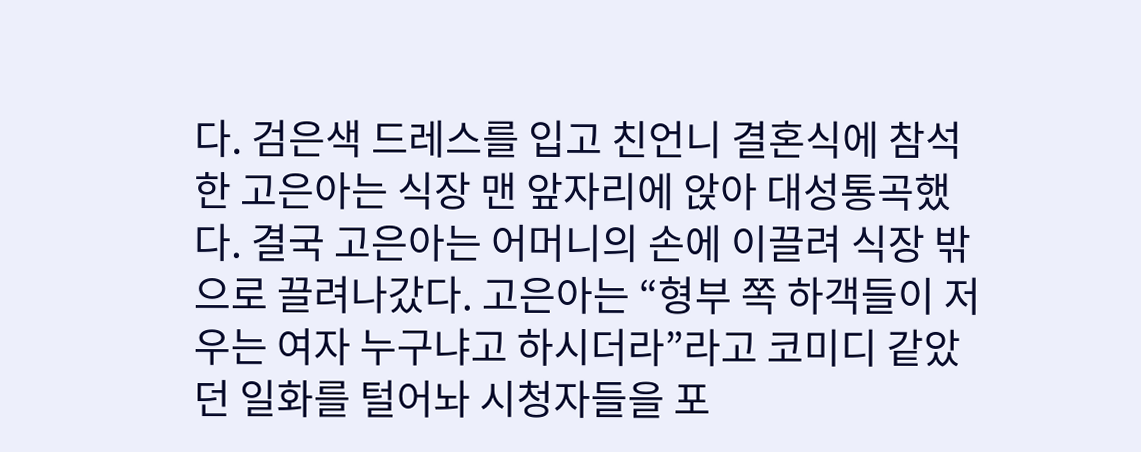다. 검은색 드레스를 입고 친언니 결혼식에 참석한 고은아는 식장 맨 앞자리에 앉아 대성통곡했다. 결국 고은아는 어머니의 손에 이끌려 식장 밖으로 끌려나갔다. 고은아는 “형부 쪽 하객들이 저 우는 여자 누구냐고 하시더라”라고 코미디 같았던 일화를 털어놔 시청자들을 포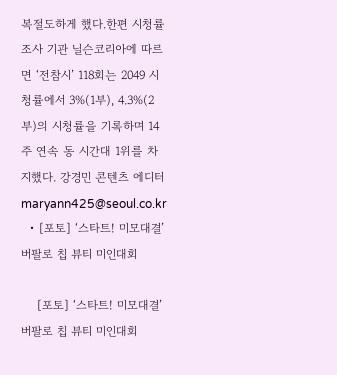복절도하게 했다.한편 시청률 조사 기관 닐슨코리아에 따르면 ‘전참시’ 118회는 2049 시청률에서 3%(1부), 4.3%(2부)의 시청률을 기록하며 14주 연속 동 시간대 1위를 차지했다. 강경민 콘텐츠 에디터 maryann425@seoul.co.kr
  • [포토] ‘스타트! 미모대결’ 버팔로 칩 뷰티 미인대회

    [포토] ‘스타트! 미모대결’ 버팔로 칩 뷰티 미인대회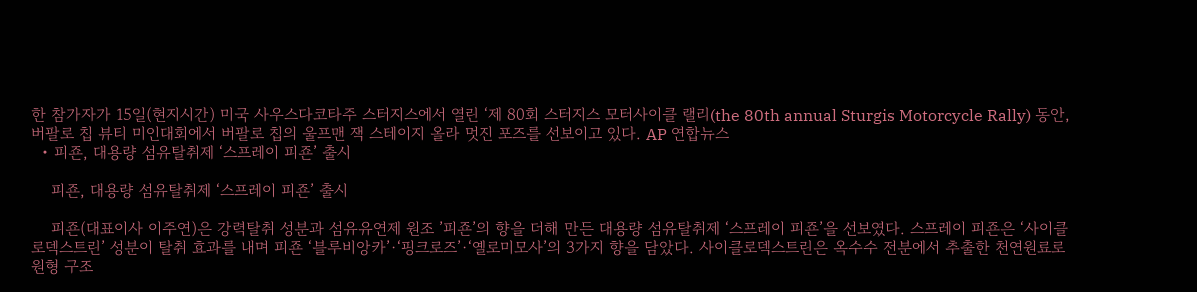한 참가자가 15일(현지시간) 미국 사우스다코타주 스터지스에서 열린 ‘제 80회 스터지스 모터사이클 랠리(the 80th annual Sturgis Motorcycle Rally) 동안, 버팔로 칩 뷰티 미인대회에서 버팔로 칩의 울프맨 잭 스테이지 올라 멋진 포즈를 선보이고 있다. AP 연합뉴스
  • 피죤, 대용량 섬유탈취제 ‘스프레이 피죤’ 출시

    피죤, 대용량 섬유탈취제 ‘스프레이 피죤’ 출시

    피죤(대표이사 이주연)은 강력탈취 성분과 섬유유연제 원조 ’피죤’의 향을 더해 만든 대용량 섬유탈취제 ‘스프레이 피죤’을 선보였다. 스프레이 피죤은 ‘사이클로덱스트린’ 성분이 탈취 효과를 내며 피죤 ‘블루비앙카’·‘핑크로즈’·‘옐로미모사’의 3가지 향을 담았다. 사이클로덱스트린은 옥수수 전분에서 추출한 천연원료로 원형 구조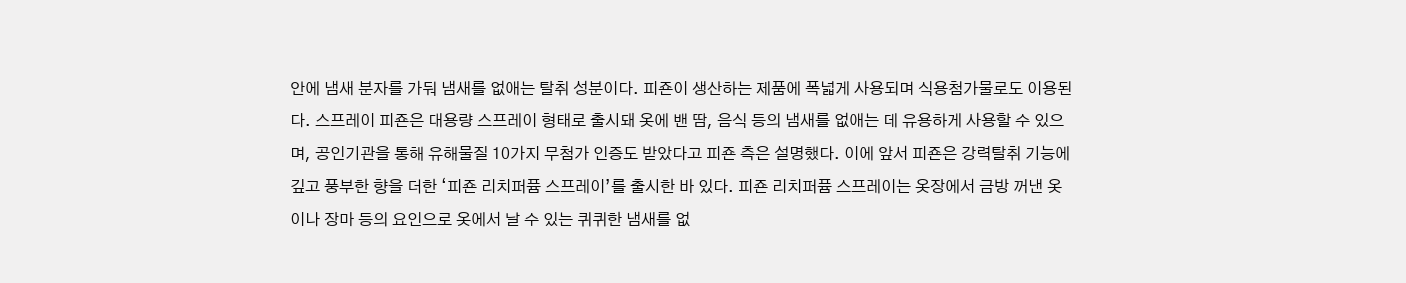안에 냄새 분자를 가둬 냄새를 없애는 탈취 성분이다. 피죤이 생산하는 제품에 폭넓게 사용되며 식용첨가물로도 이용된다. 스프레이 피죤은 대용량 스프레이 형태로 출시돼 옷에 밴 땀, 음식 등의 냄새를 없애는 데 유용하게 사용할 수 있으며, 공인기관을 통해 유해물질 10가지 무첨가 인증도 받았다고 피죤 측은 설명했다. 이에 앞서 피죤은 강력탈취 기능에 깊고 풍부한 향을 더한 ‘피죤 리치퍼퓸 스프레이’를 출시한 바 있다. 피죤 리치퍼퓸 스프레이는 옷장에서 금방 꺼낸 옷이나 장마 등의 요인으로 옷에서 날 수 있는 퀴퀴한 냄새를 없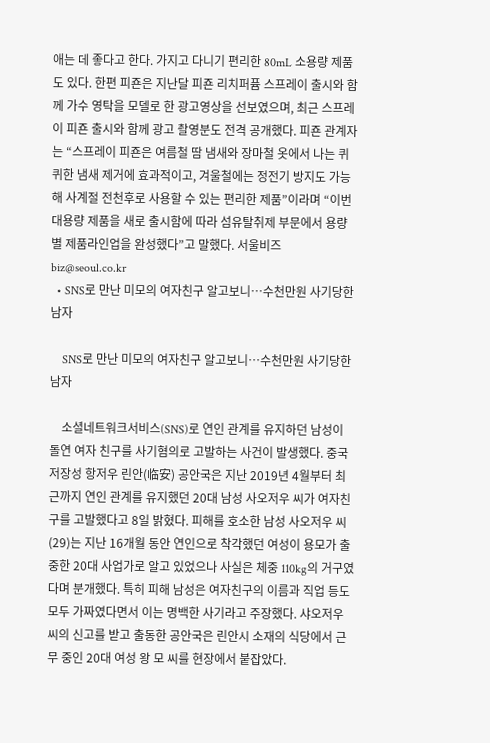애는 데 좋다고 한다. 가지고 다니기 편리한 80mL 소용량 제품도 있다. 한편 피죤은 지난달 피죤 리치퍼퓸 스프레이 출시와 함께 가수 영탁을 모델로 한 광고영상을 선보였으며, 최근 스프레이 피죤 출시와 함께 광고 촬영분도 전격 공개했다. 피죤 관계자는 “스프레이 피죤은 여름철 땀 냄새와 장마철 옷에서 나는 퀴퀴한 냄새 제거에 효과적이고, 겨울철에는 정전기 방지도 가능해 사계절 전천후로 사용할 수 있는 편리한 제품”이라며 “이번 대용량 제품을 새로 출시함에 따라 섬유탈취제 부문에서 용량별 제품라인업을 완성했다”고 말했다. 서울비즈 biz@seoul.co.kr
  • SNS로 만난 미모의 여자친구 알고보니…수천만원 사기당한 남자

    SNS로 만난 미모의 여자친구 알고보니…수천만원 사기당한 남자

    소셜네트워크서비스(SNS)로 연인 관계를 유지하던 남성이 돌연 여자 친구를 사기혐의로 고발하는 사건이 발생했다. 중국 저장성 항저우 린안(临安) 공안국은 지난 2019년 4월부터 최근까지 연인 관계를 유지했던 20대 남성 사오저우 씨가 여자친구를 고발했다고 8일 밝혔다. 피해를 호소한 남성 사오저우 씨(29)는 지난 16개월 동안 연인으로 착각했던 여성이 용모가 출중한 20대 사업가로 알고 있었으나 사실은 체중 110kg의 거구였다며 분개했다. 특히 피해 남성은 여자친구의 이름과 직업 등도 모두 가짜였다면서 이는 명백한 사기라고 주장했다. 샤오저우 씨의 신고를 받고 출동한 공안국은 린안시 소재의 식당에서 근무 중인 20대 여성 왕 모 씨를 현장에서 붙잡았다.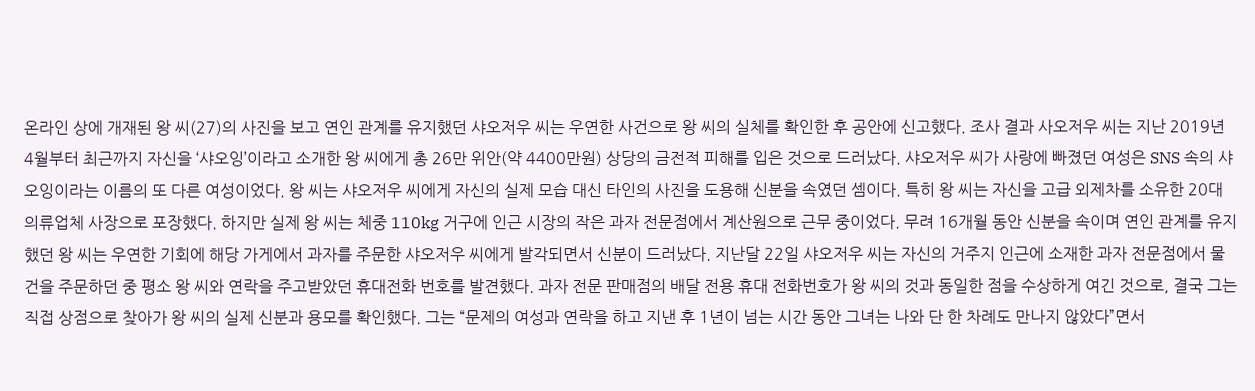온라인 상에 개재된 왕 씨(27)의 사진을 보고 연인 관계를 유지했던 샤오저우 씨는 우연한 사건으로 왕 씨의 실체를 확인한 후 공안에 신고했다. 조사 결과 사오저우 씨는 지난 2019년 4월부터 최근까지 자신을 ‘샤오잉’이라고 소개한 왕 씨에게 총 26만 위안(약 4400만원) 상당의 금전적 피해를 입은 것으로 드러났다. 샤오저우 씨가 사랑에 빠졌던 여성은 SNS 속의 샤오잉이라는 이름의 또 다른 여성이었다. 왕 씨는 샤오저우 씨에게 자신의 실제 모습 대신 타인의 사진을 도용해 신분을 속였던 셈이다. 특히 왕 씨는 자신을 고급 외제차를 소유한 20대 의류업체 사장으로 포장했다. 하지만 실제 왕 씨는 체중 110kg 거구에 인근 시장의 작은 과자 전문점에서 계산원으로 근무 중이었다. 무려 16개월 동안 신분을 속이며 연인 관계를 유지했던 왕 씨는 우연한 기회에 해당 가게에서 과자를 주문한 샤오저우 씨에게 발각되면서 신분이 드러났다. 지난달 22일 샤오저우 씨는 자신의 거주지 인근에 소재한 과자 전문점에서 물건을 주문하던 중 평소 왕 씨와 연락을 주고받았던 휴대전화 번호를 발견했다. 과자 전문 판매점의 배달 전용 휴대 전화번호가 왕 씨의 것과 동일한 점을 수상하게 여긴 것으로, 결국 그는 직접 상점으로 찾아가 왕 씨의 실제 신분과 용모를 확인했다. 그는 “문제의 여성과 연락을 하고 지낸 후 1년이 넘는 시간 동안 그녀는 나와 단 한 차례도 만나지 않았다”면서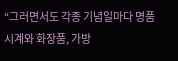“그러면서도 각종 기념일마다 명품 시계와 화장품, 가방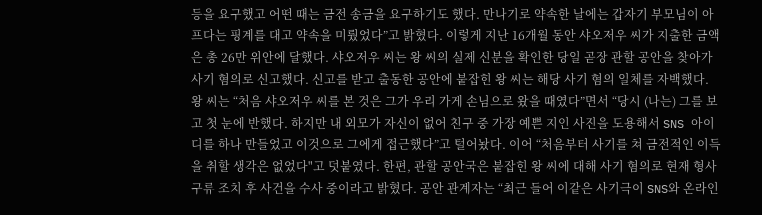등을 요구했고 어떤 때는 금전 송금을 요구하기도 했다. 만나기로 약속한 날에는 갑자기 부모님이 아프다는 핑계를 대고 약속을 미뤘었다”고 밝혔다. 이렇게 지난 16개월 동안 샤오저우 씨가 지출한 금액은 총 26만 위안에 달했다. 샤오저우 씨는 왕 씨의 실제 신분을 확인한 당일 곧장 관할 공안을 찾아가 사기 혐의로 신고했다. 신고를 받고 출동한 공안에 붙잡힌 왕 씨는 해당 사기 혐의 일체를 자백했다. 왕 씨는 “처음 샤오저우 씨를 본 것은 그가 우리 가게 손님으로 왔을 때였다”면서 “당시 (나는) 그를 보고 첫 눈에 반했다. 하지만 내 외모가 자신이 없어 친구 중 가장 예쁜 지인 사진을 도용해서 SNS 아이디를 하나 만들었고 이것으로 그에게 접근했다”고 털어놨다. 이어 “처음부터 사기를 쳐 금전적인 이득을 취할 생각은 없었다"고 덧붙였다. 한편, 관할 공안국은 붙잡힌 왕 씨에 대해 사기 혐의로 현재 형사 구류 조치 후 사건을 수사 중이라고 밝혔다. 공안 관계자는 “최근 들어 이같은 사기극이 SNS와 온라인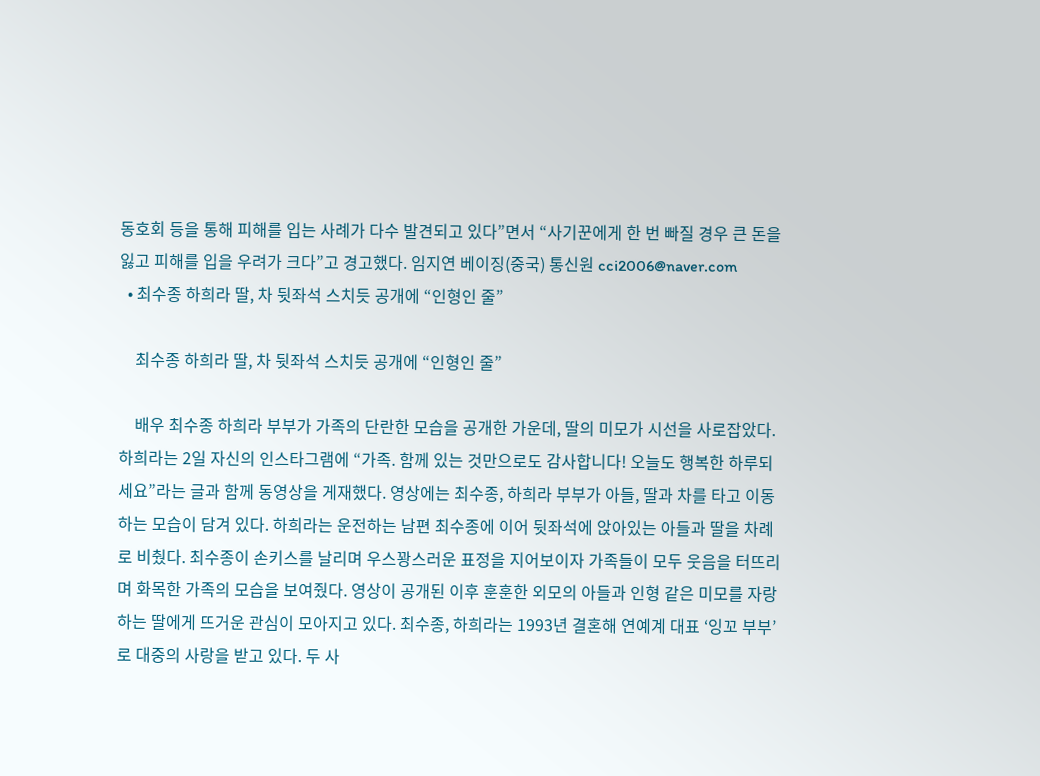동호회 등을 통해 피해를 입는 사례가 다수 발견되고 있다”면서 “사기꾼에게 한 번 빠질 경우 큰 돈을 잃고 피해를 입을 우려가 크다”고 경고했다. 임지연 베이징(중국) 통신원 cci2006@naver.com
  • 최수종 하희라 딸, 차 뒷좌석 스치듯 공개에 “인형인 줄”

    최수종 하희라 딸, 차 뒷좌석 스치듯 공개에 “인형인 줄”

    배우 최수종 하희라 부부가 가족의 단란한 모습을 공개한 가운데, 딸의 미모가 시선을 사로잡았다. 하희라는 2일 자신의 인스타그램에 “가족. 함께 있는 것만으로도 감사합니다! 오늘도 행복한 하루되세요”라는 글과 함께 동영상을 게재했다. 영상에는 최수종, 하희라 부부가 아들, 딸과 차를 타고 이동하는 모습이 담겨 있다. 하희라는 운전하는 남편 최수종에 이어 뒷좌석에 앉아있는 아들과 딸을 차례로 비췄다. 최수종이 손키스를 날리며 우스꽝스러운 표정을 지어보이자 가족들이 모두 웃음을 터뜨리며 화목한 가족의 모습을 보여줬다. 영상이 공개된 이후 훈훈한 외모의 아들과 인형 같은 미모를 자랑하는 딸에게 뜨거운 관심이 모아지고 있다. 최수종, 하희라는 1993년 결혼해 연예계 대표 ‘잉꼬 부부’로 대중의 사랑을 받고 있다. 두 사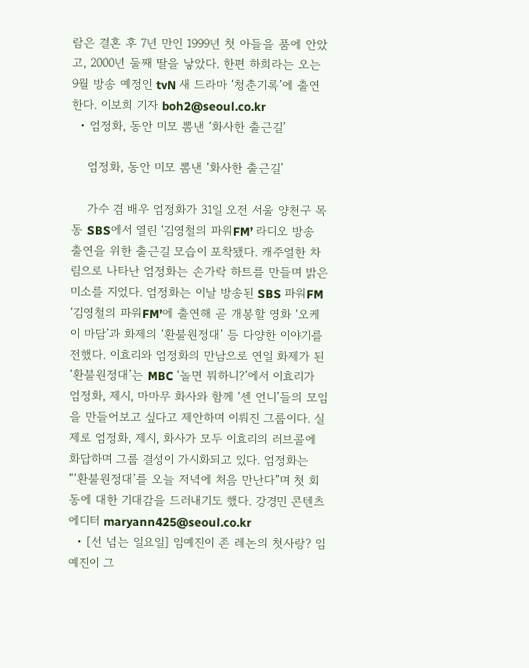람은 결혼 후 7년 만인 1999년 첫 아들을 품에 안았고, 2000년 둘째 딸을 낳았다. 한편 하희라는 오는 9월 방송 예정인 tvN 새 드라마 ‘청춘기록’에 출연한다. 이보희 기자 boh2@seoul.co.kr
  • 엄정화, 동안 미모 뽐낸 ‘화사한 출근길’

    엄정화, 동안 미모 뽐낸 ‘화사한 출근길’

    가수 겸 배우 엄정화가 31일 오전 서울 양천구 목동 SBS에서 열린 ‘김영철의 파워FM’ 라디오 방송 출연을 위한 출근길 모습이 포착됐다. 캐주얼한 차림으로 나타난 엄정화는 손가락 하트를 만들며 밝은 미소를 지었다. 엄정화는 이날 방송된 SBS 파워FM ‘김영철의 파워FM’에 출연해 곧 개봉할 영화 ‘오케이 마담’과 화제의 ‘환불원정대’ 등 다양한 이야기를 전했다. 이효리와 엄정화의 만남으로 연일 화제가 된 ‘환불원정대’는 MBC ‘놀면 뭐하니?’에서 이효리가 엄정화, 제시, 마마무 화사와 함께 ‘센 언니’들의 모임을 만들어보고 싶다고 제안하며 이뤄진 그룹이다. 실제로 엄정화, 제시, 화사가 모두 이효리의 러브콜에 화답하며 그룹 결성이 가시화되고 있다. 엄정화는 “‘환불원정대’를 오늘 저녁에 처음 만난다”며 첫 회동에 대한 기대감을 드러내기도 했다. 강경민 콘텐츠 에디터 maryann425@seoul.co.kr
  • [선 넘는 일요일] 임예진이 존 레논의 첫사랑? 임예진이 그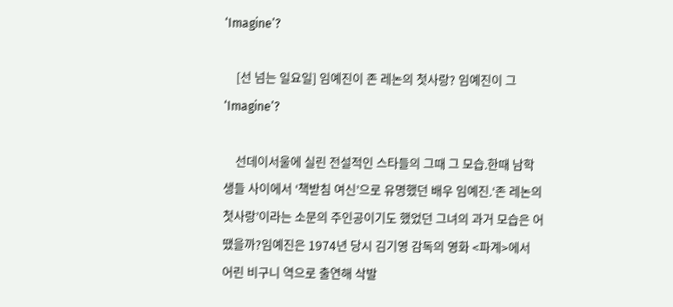‘Imagine’?

    [선 넘는 일요일] 임예진이 존 레논의 첫사랑? 임예진이 그 ‘Imagine’?

    선데이서울에 실린 전설적인 스타들의 그때 그 모습.한때 남학생들 사이에서 ‘책받침 여신’으로 유명했던 배우 임예진.‘존 레논의 첫사랑’이라는 소문의 주인공이기도 했었던 그녀의 과거 모습은 어땠을까?임예진은 1974년 당시 김기영 감독의 영화 <파계>에서 어린 비구니 역으로 출연해 삭발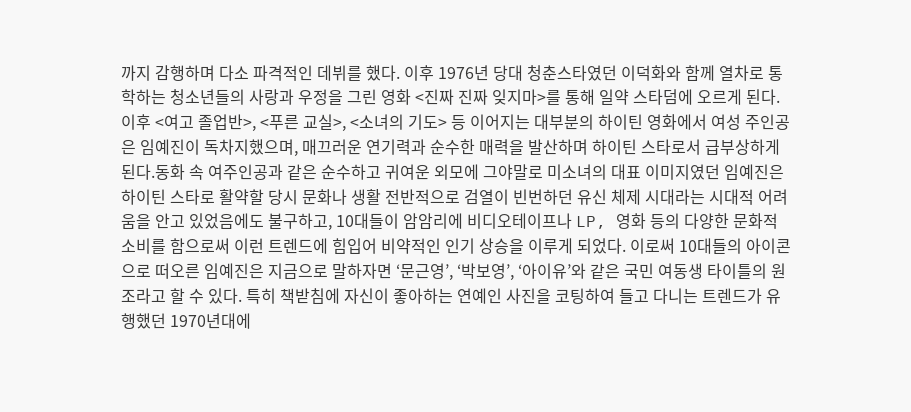까지 감행하며 다소 파격적인 데뷔를 했다. 이후 1976년 당대 청춘스타였던 이덕화와 함께 열차로 통학하는 청소년들의 사랑과 우정을 그린 영화 <진짜 진짜 잊지마>를 통해 일약 스타덤에 오르게 된다. 이후 <여고 졸업반>, <푸른 교실>, <소녀의 기도> 등 이어지는 대부분의 하이틴 영화에서 여성 주인공은 임예진이 독차지했으며, 매끄러운 연기력과 순수한 매력을 발산하며 하이틴 스타로서 급부상하게 된다.동화 속 여주인공과 같은 순수하고 귀여운 외모에 그야말로 미소녀의 대표 이미지였던 임예진은 하이틴 스타로 활약할 당시 문화나 생활 전반적으로 검열이 빈번하던 유신 체제 시대라는 시대적 어려움을 안고 있었음에도 불구하고, 10대들이 암암리에 비디오테이프나 LP, 영화 등의 다양한 문화적 소비를 함으로써 이런 트렌드에 힘입어 비약적인 인기 상승을 이루게 되었다. 이로써 10대들의 아이콘으로 떠오른 임예진은 지금으로 말하자면 ‘문근영’, ‘박보영’, ‘아이유’와 같은 국민 여동생 타이틀의 원조라고 할 수 있다. 특히 책받침에 자신이 좋아하는 연예인 사진을 코팅하여 들고 다니는 트렌드가 유행했던 1970년대에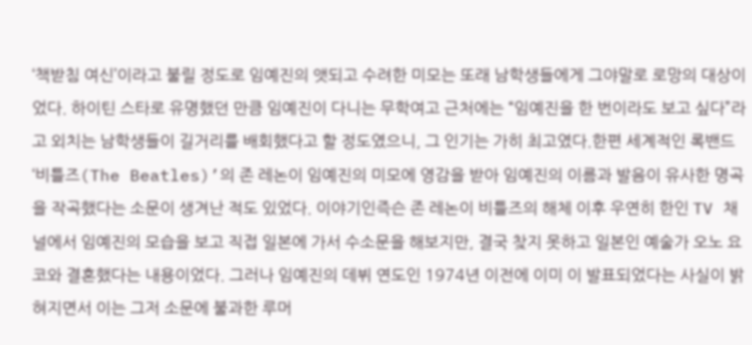‘책받침 여신’이라고 불릴 정도로 임예진의 앳되고 수려한 미모는 또래 남학생들에게 그야말로 로망의 대상이었다. 하이틴 스타로 유명했던 만큼 임예진이 다니는 무학여고 근처에는 “임예진을 한 번이라도 보고 싶다”라고 외치는 남학생들이 길거리를 배회했다고 할 정도였으니, 그 인기는 가히 최고였다.한편 세계적인 록밴드 ‘비틀즈(The Beatles)’의 존 레논이 임예진의 미모에 영감을 받아 임예진의 이름과 발음이 유사한 명곡 을 작곡했다는 소문이 생겨난 적도 있었다. 이야기인즉슨 존 레논이 비틀즈의 해체 이후 우연히 한인 TV 채널에서 임예진의 모습을 보고 직접 일본에 가서 수소문을 해보지만, 결국 찾지 못하고 일본인 예술가 오노 요코와 결혼했다는 내용이었다. 그러나 임예진의 데뷔 연도인 1974년 이전에 이미 이 발표되었다는 사실이 밝혀지면서 이는 그저 소문에 불과한 루머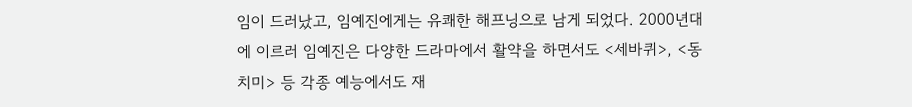임이 드러났고, 임예진에게는 유쾌한 해프닝으로 남게 되었다. 2000년대에 이르러 임예진은 다양한 드라마에서 활약을 하면서도 <세바퀴>, <동치미> 등 각종 예능에서도 재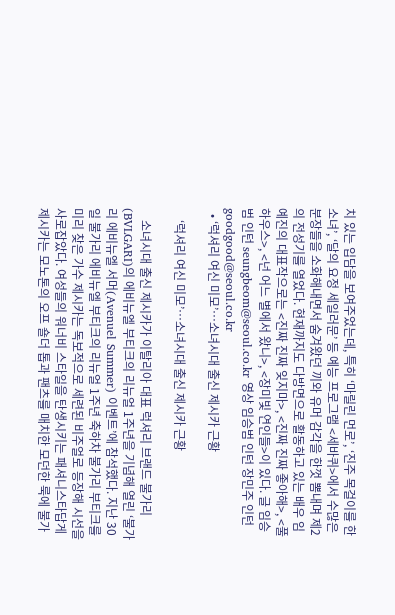치 있는 입담을 보여주었는데, 특히 ‘마릴린 먼로’, ‘진주 목걸이를 한 소녀’, ‘달의 요정 세일러문’ 등 예능 프로그램 <세바퀴>에서 수많은 분장들을 소화해내면서 숨겨왔던 끼와 유머 감각을 한껏 뽐내며 제2의 전성기를 열었다. 현재까지도 다방면으로 활동하고 있는 배우 임예진의 대표작으로는 <진짜 진짜 잊지마>, <진짜 진짜 좋아해>, <풀하우스>, <넌 어느 별에서 왔니>, <장미빛 연인들>이 있다. 글 임승범 인턴 seungbeom@seoul.co.kr 영상 임승범 인턴 장민주 인턴 goodgood@seoul.co.kr
  • ‘럭셔리 여신 미모’…소녀시대 출신 제시카 근황

    ‘럭셔리 여신 미모’…소녀시대 출신 제시카 근황

    소녀시대 출신 제시카가 이탈리아 대표 럭셔리 브랜드 불가리(BVLGARI)의 에비뉴엘 부티크의 리뉴얼 1주년을 기념해 열린 ‘불가리 에비뉴엘 서머(Avenuel Summer) 이벤트’에 참석했다. 지난 30일 불가리 에비뉴엘 부티크의 리뉴얼 1주년 축하차 불가리 부티크를 미리 찾은 가수 제시카는 독보적으로 세련된 비주얼로 등장해 시선을 사로잡았다. 여성들의 워너비 스타일을 탄생시키는 패셔니스타답게 제시카는 모노톤의 오프 숄더 톱과 팬츠를 매치한 모던한 룩에 불가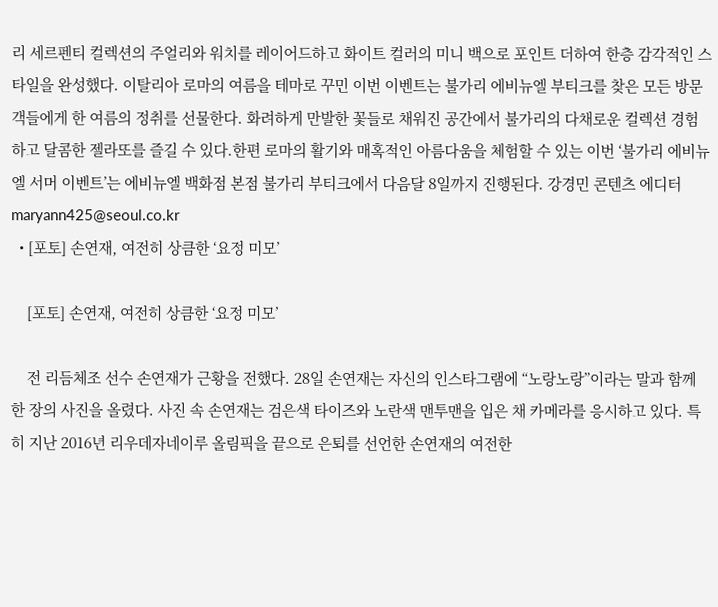리 세르펜티 컬렉션의 주얼리와 워치를 레이어드하고 화이트 컬러의 미니 백으로 포인트 더하여 한층 감각적인 스타일을 완성했다. 이탈리아 로마의 여름을 테마로 꾸민 이번 이벤트는 불가리 에비뉴엘 부티크를 찾은 모든 방문객들에게 한 여름의 정취를 선물한다. 화려하게 만발한 꽃들로 채워진 공간에서 불가리의 다채로운 컬렉션 경험하고 달콤한 젤라또를 즐길 수 있다.한편 로마의 활기와 매혹적인 아름다움을 체험할 수 있는 이번 ‘불가리 에비뉴엘 서머 이벤트’는 에비뉴엘 백화점 본점 불가리 부티크에서 다음달 8일까지 진행된다. 강경민 콘텐츠 에디터 maryann425@seoul.co.kr
  • [포토] 손연재, 여전히 상큼한 ‘요정 미모’

    [포토] 손연재, 여전히 상큼한 ‘요정 미모’

    전 리듬체조 선수 손연재가 근황을 전했다. 28일 손연재는 자신의 인스타그램에 “노랑노랑”이라는 말과 함께 한 장의 사진을 올렸다. 사진 속 손연재는 검은색 타이즈와 노란색 맨투맨을 입은 채 카메라를 응시하고 있다. 특히 지난 2016년 리우데자네이루 올림픽을 끝으로 은퇴를 선언한 손연재의 여전한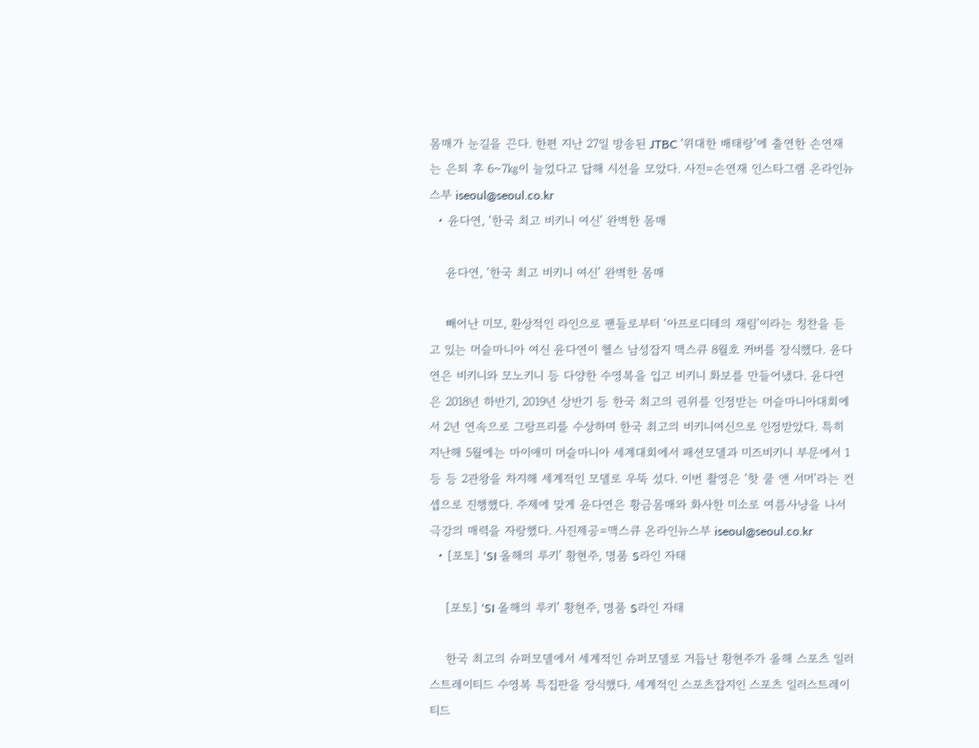몸매가 눈길을 끈다. 한편 지난 27일 방송된 JTBC ‘위대한 배태랑’에 출연한 손연재는 은퇴 후 6~7㎏이 늘었다고 답해 시선을 모았다. 사진=손연재 인스타그램 온라인뉴스부 iseoul@seoul.co.kr
  • 윤다연, ‘한국 최고 비키니 여신’ 완벽한 몸매

    윤다연, ‘한국 최고 비키니 여신’ 완벽한 몸매

    빼어난 미모, 환상적인 라인으로 팬들로부터 ‘아프로디테의 재림’이라는 칭찬을 듣고 있는 머슬마니아 여신 윤다연이 헬스 남성잡지 맥스큐 8월호 커버를 장식했다. 윤다연은 비키니와 모노키니 등 다양한 수영복을 입고 비키니 화보를 만들어냈다. 윤다연은 2018년 하반기, 2019년 상반기 등 한국 최고의 권위를 인정받는 머슬마니아대회에서 2년 연속으로 그랑프리를 수상하며 한국 최고의 비키니여신으로 인정받았다. 특히 지난해 5월에는 마이애미 머슬마니아 세계대회에서 패션모델과 미즈비키니 부문에서 1등 등 2관왕을 차지해 세계적인 모델로 우뚝 섰다. 이번 촬영은 ‘핫 쿨 앤 서머’라는 컨셉으로 진행했다. 주제에 맞게 윤다연은 황금몸매와 화사한 미소로 여름사냥을 나서 극강의 매력을 자랑했다. 사진제공=맥스큐 온라인뉴스부 iseoul@seoul.co.kr
  • [포토] ‘SI 올해의 루키’ 황현주, 명품 S라인 자태

    [포토] ‘SI 올해의 루키’ 황현주, 명품 S라인 자태

    한국 최고의 슈퍼모델에서 세계적인 슈퍼모델로 거듭난 황현주가 올해 스포츠 일러스트레이티드 수영복 특집판을 장식했다. 세계적인 스포츠잡지인 스포츠 일러스트레이티드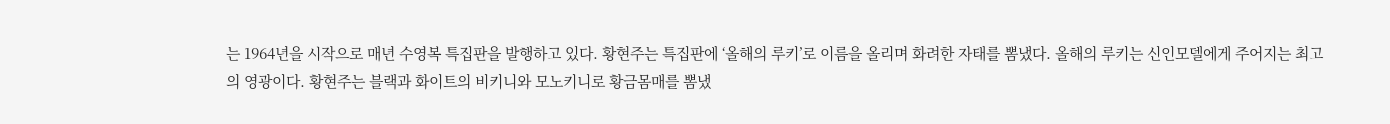는 1964년을 시작으로 매년 수영복 특집판을 발행하고 있다. 황현주는 특집판에 ‘올해의 루키’로 이름을 올리며 화려한 자태를 뽐냈다. 올해의 루키는 신인모델에게 주어지는 최고의 영광이다. 황현주는 블랙과 화이트의 비키니와 모노키니로 황금몸매를 뽐냈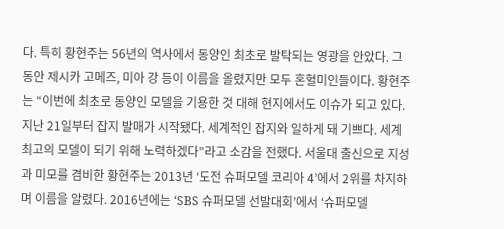다. 특히 황현주는 56년의 역사에서 동양인 최초로 발탁되는 영광을 안았다. 그동안 제시카 고메즈, 미아 강 등이 이름을 올렸지만 모두 혼혈미인들이다. 황현주는 “이번에 최초로 동양인 모델을 기용한 것 대해 현지에서도 이슈가 되고 있다. 지난 21일부터 잡지 발매가 시작됐다. 세계적인 잡지와 일하게 돼 기쁘다. 세계최고의 모델이 되기 위해 노력하겠다”라고 소감을 전했다. 서울대 출신으로 지성과 미모를 겸비한 황현주는 2013년 ‘도전 슈퍼모델 코리아 4’에서 2위를 차지하며 이름을 알렸다. 2016년에는 ‘SBS 슈퍼모델 선발대회’에서 ‘슈퍼모델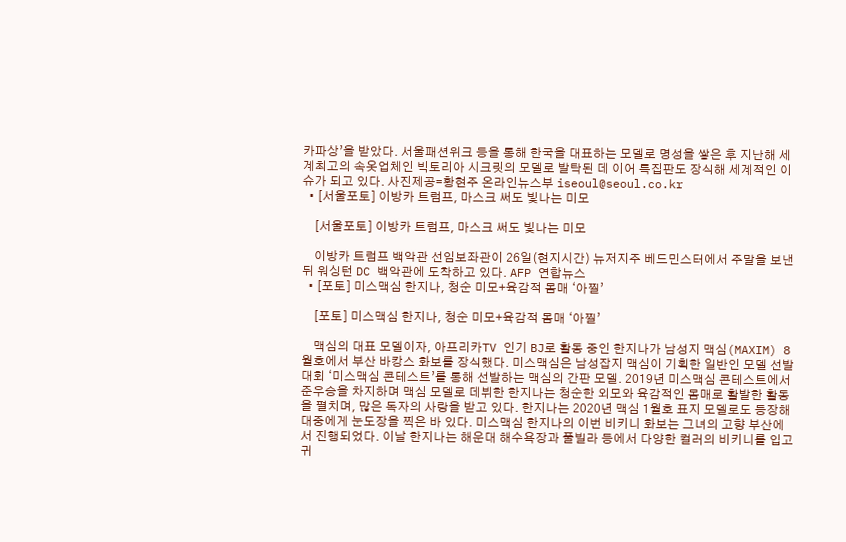카파상’을 받았다. 서울패션위크 등을 통해 한국을 대표하는 모델로 명성을 쌓은 후 지난해 세계최고의 속옷업체인 빅토리아 시크릿의 모델로 발탁된 데 이어 특집판도 장식해 세계적인 이슈가 되고 있다. 사진제공=황현주 온라인뉴스부 iseoul@seoul.co.kr
  • [서울포토] 이방카 트럼프, 마스크 써도 빛나는 미모

    [서울포토] 이방카 트럼프, 마스크 써도 빛나는 미모

    이방카 트럼프 백악관 선임보좌관이 26일(현지시간) 뉴저지주 베드민스터에서 주말을 보낸 뒤 워싱턴 DC 백악관에 도착하고 있다. AFP 연합뉴스
  • [포토] 미스맥심 한지나, 청순 미모+육감적 몸매 ‘아찔’

    [포토] 미스맥심 한지나, 청순 미모+육감적 몸매 ‘아찔’

    맥심의 대표 모델이자, 아프리카TV 인기 BJ로 활동 중인 한지나가 남성지 맥심(MAXIM) 8월호에서 부산 바캉스 화보를 장식했다. 미스맥심은 남성잡지 맥심이 기획한 일반인 모델 선발대회 ‘미스맥심 콘테스트’를 통해 선발하는 맥심의 간판 모델. 2019년 미스맥심 콘테스트에서 준우승을 차지하며 맥심 모델로 데뷔한 한지나는 청순한 외모와 육감적인 몸매로 활발한 활동을 펼치며, 많은 독자의 사랑을 받고 있다. 한지나는 2020년 맥심 1월호 표지 모델로도 등장해 대중에게 눈도장을 찍은 바 있다. 미스맥심 한지나의 이번 비키니 화보는 그녀의 고향 부산에서 진행되었다. 이날 한지나는 해운대 해수욕장과 풀빌라 등에서 다양한 컬러의 비키니를 입고 귀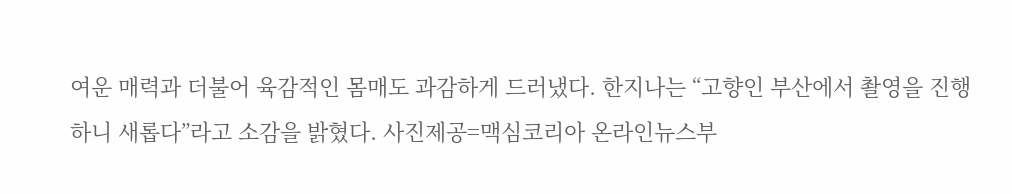여운 매력과 더불어 육감적인 몸매도 과감하게 드러냈다. 한지나는 “고향인 부산에서 촬영을 진행하니 새롭다”라고 소감을 밝혔다. 사진제공=맥심코리아 온라인뉴스부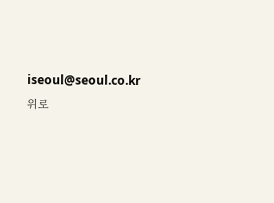iseoul@seoul.co.kr
위로